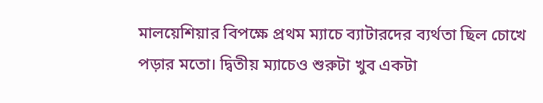মালয়েশিয়ার বিপক্ষে প্রথম ম্যাচে ব্যাটারদের ব্যর্থতা ছিল চোখে পড়ার মতো। দ্বিতীয় ম্যাচেও শুরুটা খুব একটা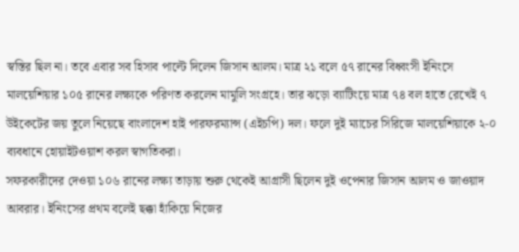স্বস্তির ছিল না। তবে এবার সব হিসাব পাল্টে দিলেন জিসান আলম। মাত্র ২১ বলে ৫৭ রানের বিধ্বংসী ইনিংসে মালয়েশিয়ার ১০৫ রানের লক্ষ্যকে পরিণত করলেন মামুলি সংগ্রহে। তার ঝড়ো ব্যাটিংয়ে মাত্র ৭৪ বল হাতে রেখেই ৭ উইকেটের জয় তুলে নিয়েছে বাংলাদেশ হাই পারফরম্যান্স (এইচপি) দল। ফলে দুই ম্যাচের সিরিজে মালয়েশিয়াকে ২-০ ব্যবধানে হোয়াইটওয়াশ করল স্বাগতিকরা।
সফরকারীদের দেওয়া ১০৬ রানের লক্ষ্য তাড়ায় শুরু থেকেই আগ্রাসী ছিলেন দুই ওপেনার জিসান আলম ও জাওয়াদ আবরার। ইনিংসের প্রথম বলেই ছক্কা হাঁকিয়ে নিজের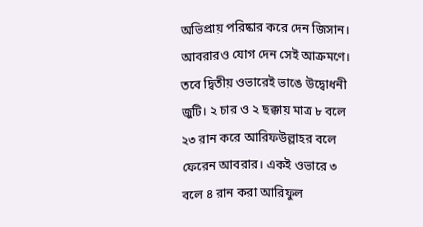অভিপ্রায় পরিষ্কার করে দেন জিসান। আবরারও যোগ দেন সেই আক্রমণে। তবে দ্বিতীয় ওভারেই ভাঙে উদ্বোধনী জুটি। ২ চার ও ২ ছক্কায় মাত্র ৮ বলে ২৩ রান করে আরিফউল্লাহর বলে ফেরেন আবরার। একই ওভারে ৩ বলে ৪ রান করা আরিফুল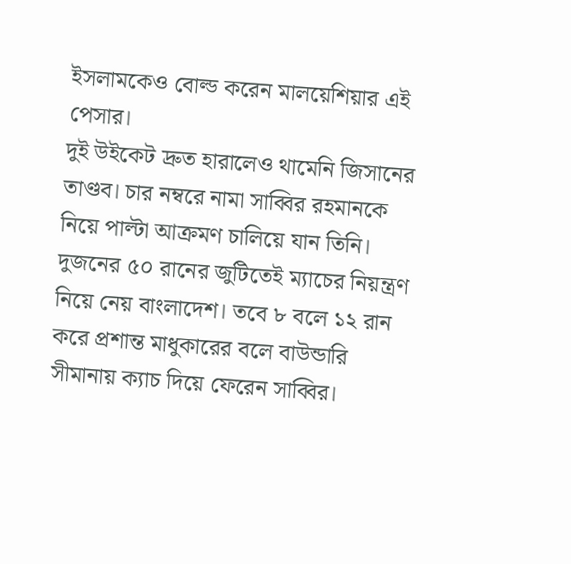ইসলামকেও বোল্ড করেন মালয়েশিয়ার এই পেসার।
দুই উইকেট দ্রুত হারালেও থামেনি জিসানের তাণ্ডব। চার নম্বরে নামা সাব্বির রহমানকে নিয়ে পাল্টা আক্রমণ চালিয়ে যান তিনি। দুজনের ৫০ রানের জুটিতেই ম্যাচের নিয়ন্ত্রণ নিয়ে নেয় বাংলাদেশ। তবে ৮ বলে ১২ রান করে প্রশান্ত মাধুকারের বলে বাউন্ডারি সীমানায় ক্যাচ দিয়ে ফেরেন সাব্বির।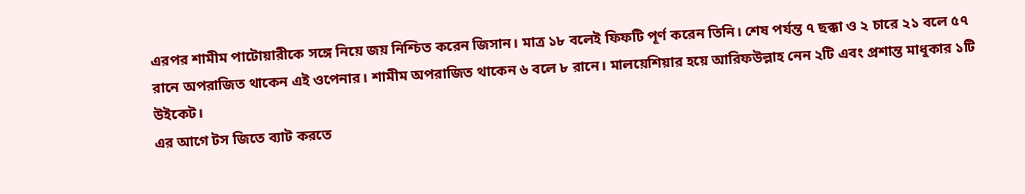এরপর শামীম পাটোয়ারীকে সঙ্গে নিয়ে জয় নিশ্চিত করেন জিসান। মাত্র ১৮ বলেই ফিফটি পূর্ণ করেন তিনি। শেষ পর্যন্ত ৭ ছক্কা ও ২ চারে ২১ বলে ৫৭ রানে অপরাজিত থাকেন এই ওপেনার। শামীম অপরাজিত থাকেন ৬ বলে ৮ রানে। মালয়েশিয়ার হয়ে আরিফউল্লাহ নেন ২টি এবং প্রশান্ত মাধুকার ১টি উইকেট।
এর আগে টস জিতে ব্যাট করতে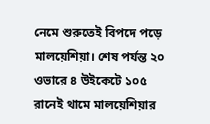নেমে শুরুতেই বিপদে পড়ে মালয়েশিয়া। শেষ পর্যন্ত ২০ ওভারে ৪ উইকেটে ১০৫ রানেই থামে মালয়েশিয়ার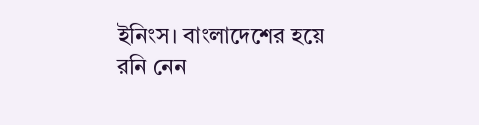ইনিংস। বাংলাদেশের হয়ে রনি নেন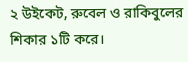২ উইকেট, রুবেল ও রাকিবুলের শিকার ১টি করে।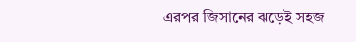এরপর জিসানের ঝড়েই সহজ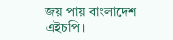জয় পায় বাংলাদেশ এইচপি।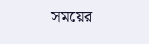সময়ের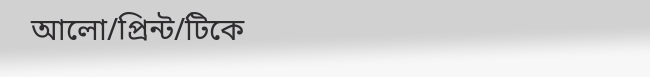আলো/প্রিন্ট/টিকে